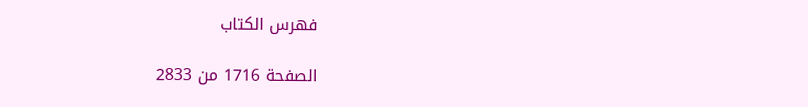فهرس الكتاب

الصفحة 1716 من 2833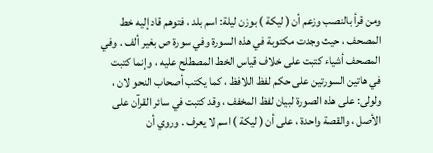ومن قرأ بالنصب وزعم أن ( ليكة ) بوزن ليلة: اسم بلد ، فتوهم قاد إليه خط المصحف ، حيث وجدت مكتوبة في هذه السورة وفي سورة ص بغير ألف . وفي المصحف أشياء كتبت على خلاف قياس الخط المصطلح عليه ، وإنما كتبت في هاتين السورتين على حكم لفظ اللافظ ، كما يكتب أصحاب النحو لان ، ولولى: على هذه الصورة لبيان لفظ المخفف ، وقد كتبت في سائر القرآن على الأصل ، والقصة واحدة ، على أن ( ليكة ) اسم لا يعرف . وروي أن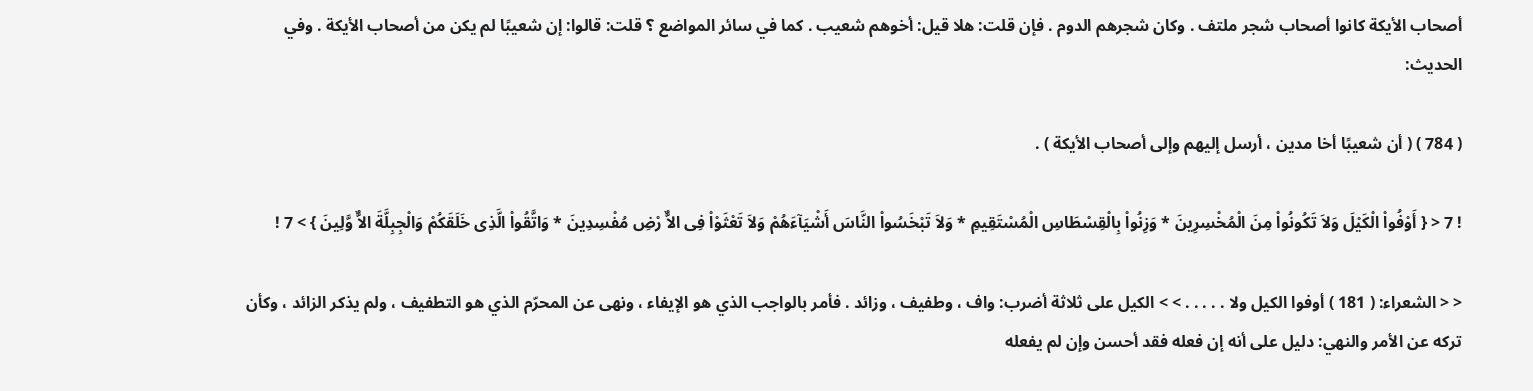أصحاب الأيكة كانوا أصحاب شجر ملتف . وكان شجرهم الدوم . فإن قلت: هلا قيل: أخوهم شعيب . كما في سائر المواضع ؟ قلت: قالوا: إن شعيبًا لم يكن من أصحاب الأيكة . وفي الحديث:

( 784 ) ( أن شعيبًا أخا مدين ، أرسل إليهم وإلى أصحاب الأيكة ) .

! 7 < { أَوْفُواْ الْكَيْلَ وَلاَ تَكُونُواْ مِنَ الْمُخْسِرِينَ * وَزِنُواْ بِالْقِسْطَاسِ الْمُسْتَقِيمِ * وَلاَ تَبْخَسُواْ النَّاسَ أَشْيَآءَهُمْ وَلاَ تَعْثَوْاْ فِى الاٌّ رْضِ مُفْسِدِينَ * وَاتَّقُواْ الَّذِى خَلَقَكُمْ وَالْجِبِلَّةَ الاٌّ وَّلِينَ } > 7 !

< < الشعراء: ( 181 ) أوفوا الكيل ولا . . . . . > > الكيل على ثلاثة أضرب: واف ، وطفيف ، وزائد . فأمر بالواجب الذي هو الإيفاء ، ونهى عن المحرّم الذي هو التطفيف ، ولم يذكر الزائد ، وكأن تركه عن الأمر والنهي: دليل على أنه إن فعله فقد أحسن وإن لم يفعله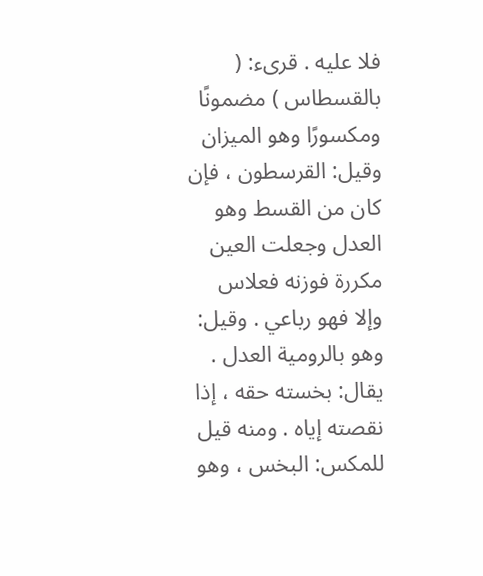فلا عليه . قرىء: ( بالقسطاس ) مضمونًا ومكسورًا وهو الميزان وقيل: القرسطون ، فإن كان من القسط وهو العدل وجعلت العين مكررة فوزنه فعلاس وإلا فهو رباعي . وقيل: وهو بالرومية العدل . يقال: بخسته حقه ، إذا نقصته إياه . ومنه قيل للمكس: البخس ، وهو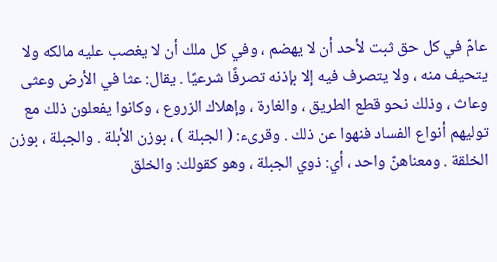عامّ في كل حق ثبت لأحد أن لا يهضم ، وفي كل ملك أن لا يغصب عليه مالكه ولا يتحيف منه ، ولا يتصرف فيه إلا بإذنه تصرفًا شرعيًا . يقال: عثا في الأرض وعثى وعاث ، وذلك نحو قطع الطريق ، والغارة ، وإهلاك الزروع ، وكانوا يفعلون ذلك مع توليهم أنواع الفساد فنهوا عن ذلك . وقرىء: ( الجبلة ) ، بوزن الأبلة . والجبلة ، بوزن الخلقة . ومعناهنّ واحد ، أي: ذوي الجبلة ، وهو كقولك: والخلق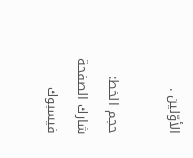الأوّلين .

حجم الخط:
شارك الصفحة
فيسبوك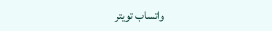واتساب تويتر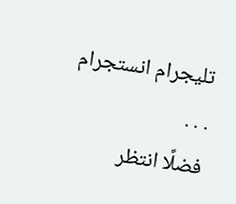تليجرام انستجرام
. . .
فضلًا انتظر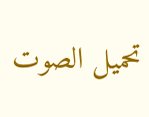تحميل الصوت